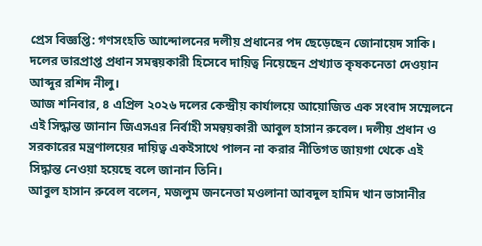প্রেস বিজ্ঞপ্তি: গণসংহতি আন্দোলনের দলীয় প্রধানের পদ ছেড়েছেন জোনায়েদ সাকি। দলের ভারপ্রাপ্ত প্রধান সমন্বয়কারী হিসেবে দায়িত্ব নিয়েছেন প্রখ্যাত কৃষকনেতা দেওয়ান আব্দুর রশিদ নীলু।
আজ শনিবার, ৪ এপ্রিল ২০২৬ দলের কেন্দ্রীয় কার্যালয়ে আয়োজিত এক সংবাদ সম্মেলনে এই সিদ্ধান্ত জানান জিএসএর নির্বাহী সমন্বয়কারী আবুল হাসান রুবেল। দলীয় প্রধান ও সরকারের মন্ত্রণালয়ের দায়িত্ব একইসাথে পালন না করার নীতিগত জায়গা থেকে এই সিদ্ধান্ত নেওয়া হয়েছে বলে জানান তিনি।
আবুল হাসান রুবেল বলেন, মজলুম জননেতা মওলানা আবদুল হামিদ খান ভাসানীর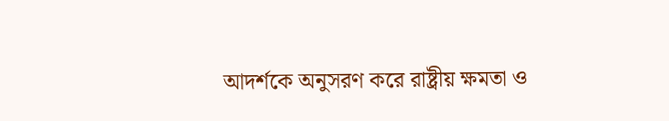আদর্শকে অনুসরণ করে রাষ্ট্রীয় ক্ষমতা ও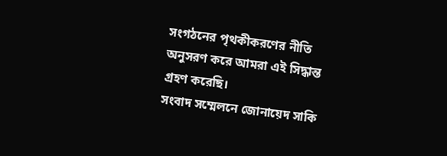সংগঠনের পৃথকীকরণের নীতি অনুসরণ করে আমরা এই সিদ্ধান্ত গ্রহণ করেছি।
সংবাদ সম্মেলনে জোনায়েদ সাকি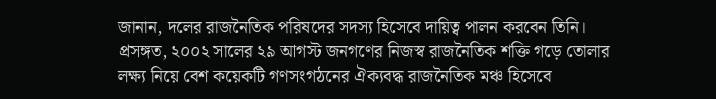জানান, দলের রাজনৈতিক পরিষদের সদস্য হিসেবে দায়িত্ব পালন করবেন তিনি।
প্রসঙ্গত, ২০০২ সালের ২৯ আগস্ট জনগণের নিজস্ব রাজনৈতিক শক্তি গড়ে তোলার লক্ষ্য নিয়ে বেশ কয়েকটি গণসংগঠনের ঐক্যবদ্ধ রাজনৈতিক মঞ্চ হিসেবে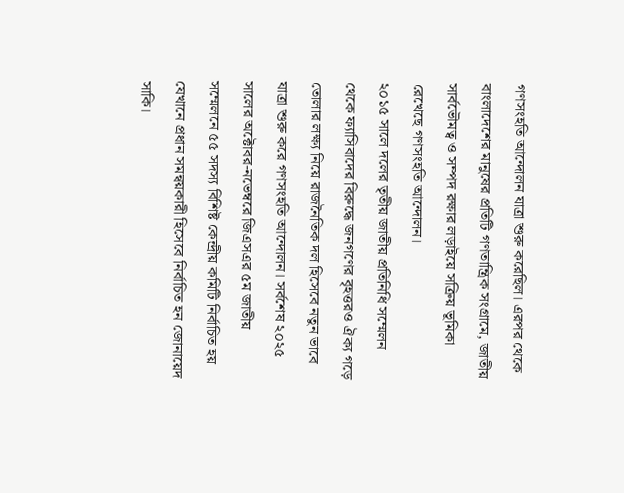গণসংহতি আন্দোলন যাত্রা শুরু করেছিল। এরপর থেকে বাংলাদেশের মানুষের প্রতিটি গণতান্ত্রিক সংগ্রামে, জাতীয় সার্বভৌমত্ব ও সম্পদ রক্ষার লড়াইয়ে সক্রিয় ভূমিকা রেখেছে গণসংহতি আন্দোলন।
২০১৫ সালে দলের তৃতীয় জাতীয় প্রতিনিধি সম্মেলন থেকে ফ্যাসিবাদের বিরুদ্ধে জনগণের বৃহত্তরও ঐক্য গড়ে তোলার লক্ষ্য নিয়ে রাজনৈতিক দল হিসেবে নতুন ভাবে যাত্রা শুরু করে গণসংহতি আন্দোলন। সর্বশেষ ২০২৫ সালের অক্টোবর-নভেম্বরে জিএসএর ৫ম জাতীয় সম্মেলনে ৫৫ সদস্য বিশিষ্ট কেন্দ্রীয় কমিটি নির্বাচিত হয় যেখানে প্রধান সমন্বয়কারী হিসেবে নির্বাচিত হন জোনায়েদ সাকি।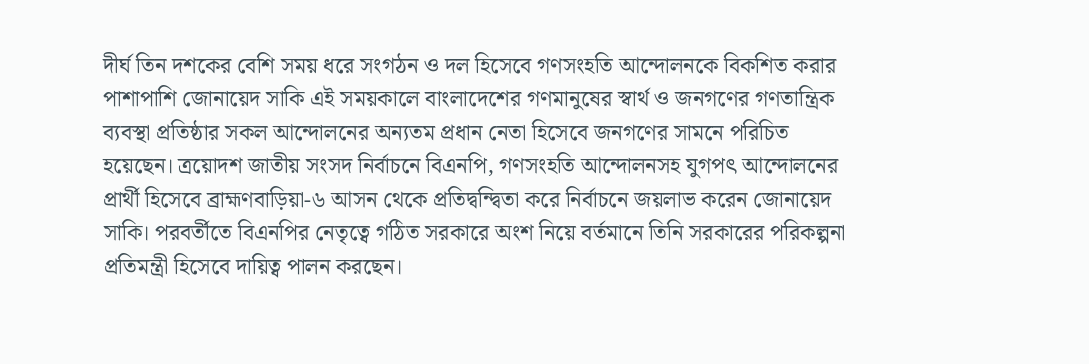দীর্ঘ তিন দশকের বেশি সময় ধরে সংগঠন ও দল হিসেবে গণসংহতি আন্দোলনকে বিকশিত করার পাশাপাশি জোনায়েদ সাকি এই সময়কালে বাংলাদেশের গণমানুষের স্বার্থ ও জনগণের গণতান্ত্রিক ব্যবস্থা প্রতিষ্ঠার সকল আন্দোলনের অন্যতম প্রধান নেতা হিসেবে জনগণের সামনে পরিচিত হয়েছেন। ত্রয়োদশ জাতীয় সংসদ নির্বাচনে বিএনপি, গণসংহতি আন্দোলনসহ যুগপৎ আন্দোলনের প্রার্থী হিসেবে ব্রাহ্মণবাড়িয়া-৬ আসন থেকে প্রতিদ্বন্দ্বিতা করে নির্বাচনে জয়লাভ করেন জোনায়েদ সাকি। পরবর্তীতে বিএনপির নেতৃত্বে গঠিত সরকারে অংশ নিয়ে বর্তমানে তিনি সরকারের পরিকল্পনা প্রতিমন্ত্রী হিসেবে দায়িত্ব পালন করছেন।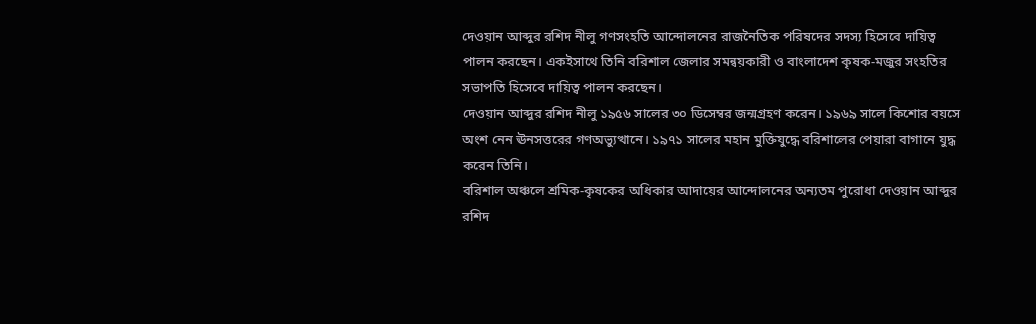দেওয়ান আব্দুর রশিদ নীলু গণসংহতি আন্দোলনের রাজনৈতিক পরিষদের সদস্য হিসেবে দায়িত্ব পালন করছেন। একইসাথে তিনি বরিশাল জেলার সমন্বয়কারী ও বাংলাদেশ কৃষক-মজুর সংহতির সভাপতি হিসেবে দায়িত্ব পালন করছেন।
দেওয়ান আব্দুর রশিদ নীলু ১৯৫৬ সালের ৩০ ডিসেম্বর জন্মগ্রহণ করেন। ১৯৬৯ সালে কিশোর বয়সে অংশ নেন ঊনসত্তরের গণঅভ্যুত্থানে। ১৯৭১ সালের মহান মুক্তিযুদ্ধে বরিশালের পেয়ারা বাগানে যুদ্ধ করেন তিনি।
বরিশাল অঞ্চলে শ্রমিক-কৃষকের অধিকার আদায়ের আন্দোলনের অন্যতম পুরোধা দেওয়ান আব্দুর রশিদ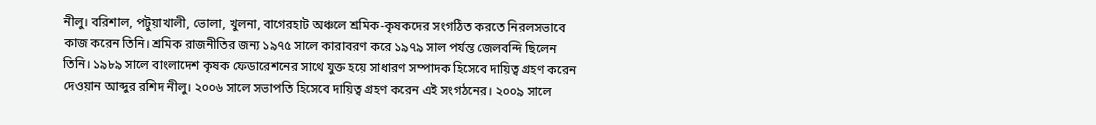নীলু। বরিশাল, পটুয়াখালী, ভোলা, খুলনা, বাগেরহাট অঞ্চলে শ্রমিক-কৃষকদের সংগঠিত করতে নিরলসভাবে কাজ করেন তিনি। শ্রমিক রাজনীতির জন্য ১৯৭৫ সালে কারাবরণ করে ১৯৭৯ সাল পর্যন্ত জেলবন্দি ছিলেন তিনি। ১৯৮৯ সালে বাংলাদেশ কৃষক ফেডারেশনের সাথে যুক্ত হয়ে সাধারণ সম্পাদক হিসেবে দায়িত্ব গ্রহণ করেন দেওয়ান আব্দুর রশিদ নীলু। ২০০৬ সালে সভাপতি হিসেবে দায়িত্ব গ্রহণ করেন এই সংগঠনের। ২০০৯ সালে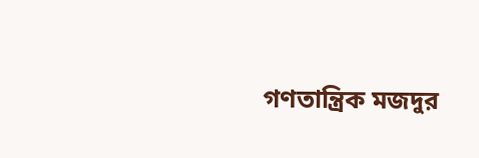গণতান্ত্রিক মজদুর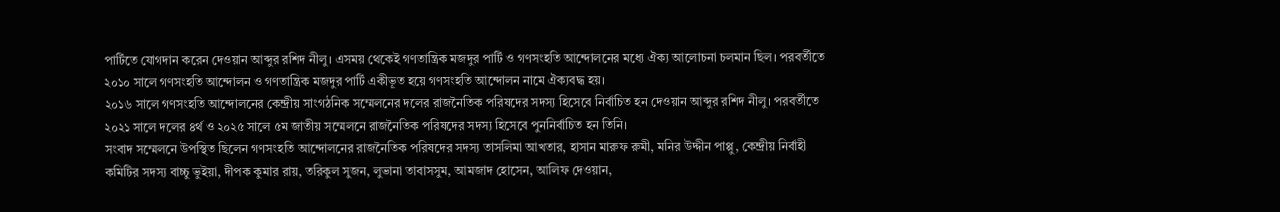পার্টিতে যোগদান করেন দেওয়ান আব্দুর রশিদ নীলু। এসময় থেকেই গণতান্ত্রিক মজদুর পার্টি ও গণসংহতি আন্দোলনের মধ্যে ঐক্য আলোচনা চলমান ছিল। পরবর্তীতে ২০১০ সালে গণসংহতি আন্দোলন ও গণতান্ত্রিক মজদুর পার্টি একীভূত হয়ে গণসংহতি আন্দোলন নামে ঐক্যবদ্ধ হয়।
২০১৬ সালে গণসংহতি আন্দোলনের কেন্দ্রীয় সাংগঠনিক সম্মেলনের দলের রাজনৈতিক পরিষদের সদস্য হিসেবে নির্বাচিত হন দেওয়ান আব্দুর রশিদ নীলু। পরবর্তীতে ২০২১ সালে দলের ৪র্থ ও ২০২৫ সালে ৫ম জাতীয় সম্মেলনে রাজনৈতিক পরিষদের সদস্য হিসেবে পুননির্বাচিত হন তিনি।
সংবাদ সম্মেলনে উপস্থিত ছিলেন গণসংহতি আন্দোলনের রাজনৈতিক পরিষদের সদস্য তাসলিমা আখতার, হাসান মারুফ রুমী, মনির উদ্দীন পাপ্পু, কেন্দ্রীয় নির্বাহী কমিটির সদস্য বাচ্চু ভুইয়া, দীপক কুমার রায়, তরিকুল সুজন, লুভানা তাবাসসুম, আমজাদ হোসেন, আলিফ দেওয়ান,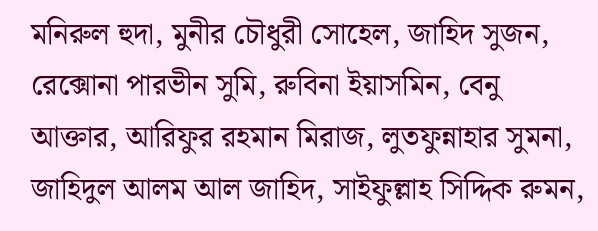মনিরুল হুদা, মুনীর চৌধুরী সোহেল, জাহিদ সুজন, রেক্সোনা পারভীন সুমি, রুবিনা ইয়াসমিন, বেনু আক্তার, আরিফুর রহমান মিরাজ, লুতফুন্নাহার সুমনা, জাহিদুল আলম আল জাহিদ, সাইফুল্লাহ সিদ্দিক রুমন,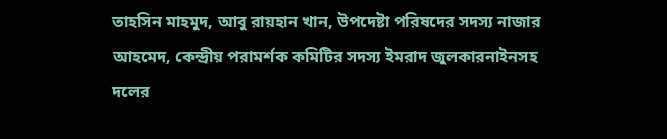তাহসিন মাহমুদ, আবু রায়হান খান, উপদেষ্টা পরিষদের সদস্য নাজার আহমেদ, কেন্দ্রীয় পরামর্শক কমিটির সদস্য ইমরাদ জুলকারনাইনসহ দলের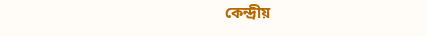কেন্দ্রীয়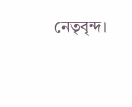নেতৃবৃন্দ।